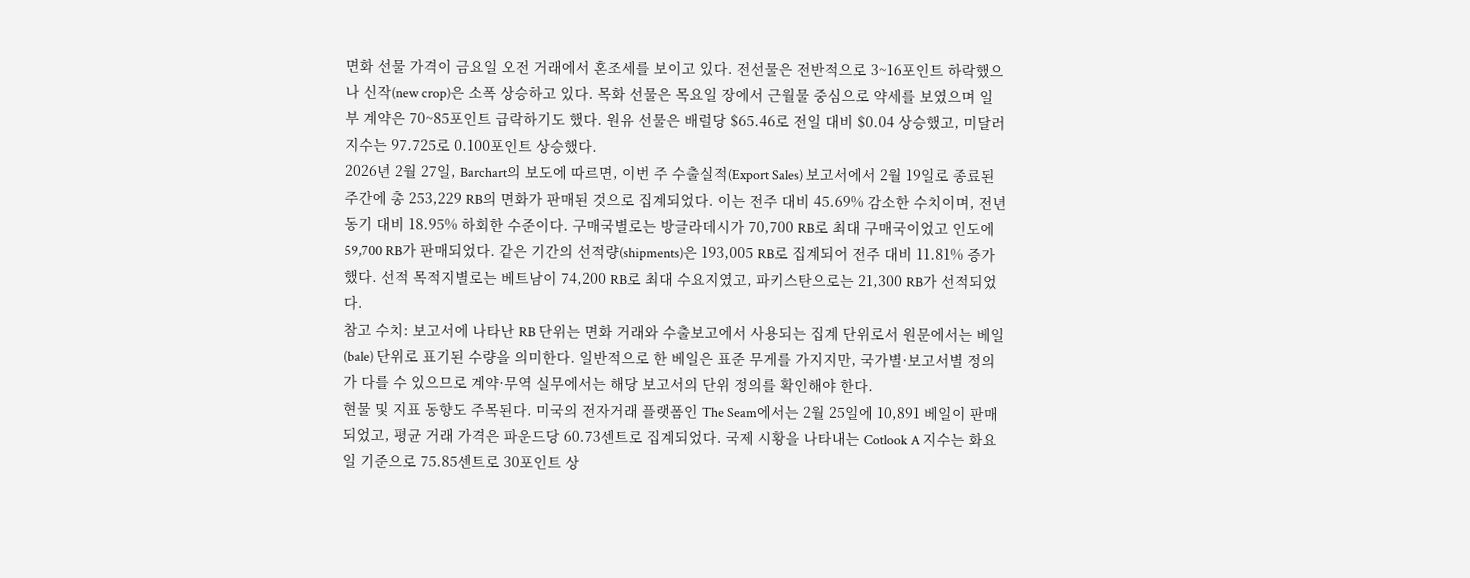면화 선물 가격이 금요일 오전 거래에서 혼조세를 보이고 있다. 전선물은 전반적으로 3~16포인트 하락했으나 신작(new crop)은 소폭 상승하고 있다. 목화 선물은 목요일 장에서 근월물 중심으로 약세를 보였으며 일부 계약은 70~85포인트 급락하기도 했다. 원유 선물은 배럴당 $65.46로 전일 대비 $0.04 상승했고, 미달러 지수는 97.725로 0.100포인트 상승했다.
2026년 2월 27일, Barchart의 보도에 따르면, 이번 주 수출실적(Export Sales) 보고서에서 2월 19일로 종료된 주간에 총 253,229 RB의 면화가 판매된 것으로 집계되었다. 이는 전주 대비 45.69% 감소한 수치이며, 전년 동기 대비 18.95% 하회한 수준이다. 구매국별로는 방글라데시가 70,700 RB로 최대 구매국이었고 인도에 59,700 RB가 판매되었다. 같은 기간의 선적량(shipments)은 193,005 RB로 집계되어 전주 대비 11.81% 증가했다. 선적 목적지별로는 베트남이 74,200 RB로 최대 수요지였고, 파키스탄으로는 21,300 RB가 선적되었다.
참고 수치: 보고서에 나타난 RB 단위는 면화 거래와 수출보고에서 사용되는 집계 단위로서 원문에서는 베일(bale) 단위로 표기된 수량을 의미한다. 일반적으로 한 베일은 표준 무게를 가지지만, 국가별·보고서별 정의가 다를 수 있으므로 계약·무역 실무에서는 해당 보고서의 단위 정의를 확인해야 한다.
현물 및 지표 동향도 주목된다. 미국의 전자거래 플랫폼인 The Seam에서는 2월 25일에 10,891 베일이 판매되었고, 평균 거래 가격은 파운드당 60.73센트로 집계되었다. 국제 시황을 나타내는 Cotlook A 지수는 화요일 기준으로 75.85센트로 30포인트 상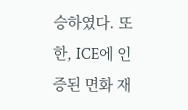승하였다. 또한, ICE에 인증된 면화 재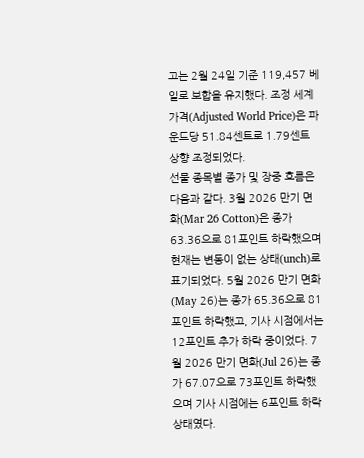고는 2월 24일 기준 119,457 베일로 보합을 유지했다. 조정 세계가격(Adjusted World Price)은 파운드당 51.84센트로 1.79센트 상향 조정되었다.
선물 종목별 종가 및 장중 흐름은 다음과 같다. 3월 2026 만기 면화(Mar 26 Cotton)은 종가 63.36으로 81포인트 하락했으며 현재는 변동이 없는 상태(unch)로 표기되었다. 5월 2026 만기 면화(May 26)는 종가 65.36으로 81포인트 하락했고, 기사 시점에서는 12포인트 추가 하락 중이었다. 7월 2026 만기 면화(Jul 26)는 종가 67.07으로 73포인트 하락했으며 기사 시점에는 6포인트 하락 상태였다.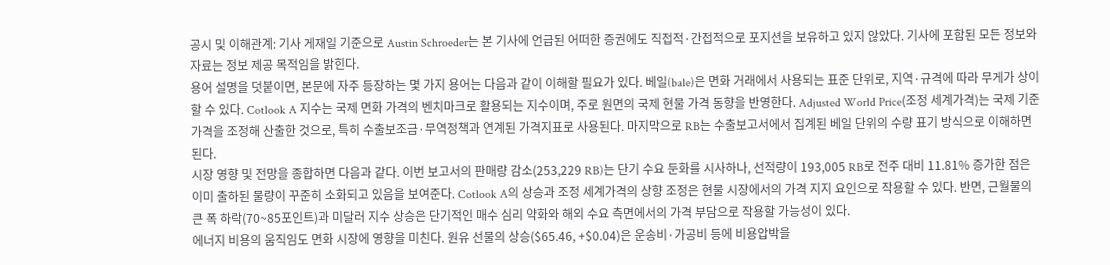공시 및 이해관계: 기사 게재일 기준으로 Austin Schroeder는 본 기사에 언급된 어떠한 증권에도 직접적·간접적으로 포지션을 보유하고 있지 않았다. 기사에 포함된 모든 정보와 자료는 정보 제공 목적임을 밝힌다.
용어 설명을 덧붙이면, 본문에 자주 등장하는 몇 가지 용어는 다음과 같이 이해할 필요가 있다. 베일(bale)은 면화 거래에서 사용되는 표준 단위로, 지역·규격에 따라 무게가 상이할 수 있다. Cotlook A 지수는 국제 면화 가격의 벤치마크로 활용되는 지수이며, 주로 원면의 국제 현물 가격 동향을 반영한다. Adjusted World Price(조정 세계가격)는 국제 기준가격을 조정해 산출한 것으로, 특히 수출보조금·무역정책과 연계된 가격지표로 사용된다. 마지막으로 RB는 수출보고서에서 집계된 베일 단위의 수량 표기 방식으로 이해하면 된다.
시장 영향 및 전망을 종합하면 다음과 같다. 이번 보고서의 판매량 감소(253,229 RB)는 단기 수요 둔화를 시사하나, 선적량이 193,005 RB로 전주 대비 11.81% 증가한 점은 이미 출하된 물량이 꾸준히 소화되고 있음을 보여준다. Cotlook A의 상승과 조정 세계가격의 상향 조정은 현물 시장에서의 가격 지지 요인으로 작용할 수 있다. 반면, 근월물의 큰 폭 하락(70~85포인트)과 미달러 지수 상승은 단기적인 매수 심리 약화와 해외 수요 측면에서의 가격 부담으로 작용할 가능성이 있다.
에너지 비용의 움직임도 면화 시장에 영향을 미친다. 원유 선물의 상승($65.46, +$0.04)은 운송비·가공비 등에 비용압박을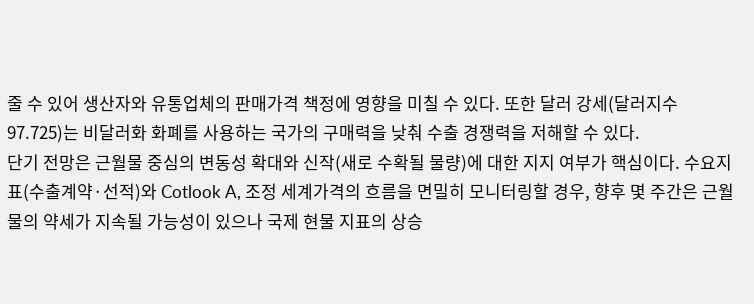줄 수 있어 생산자와 유통업체의 판매가격 책정에 영향을 미칠 수 있다. 또한 달러 강세(달러지수 97.725)는 비달러화 화폐를 사용하는 국가의 구매력을 낮춰 수출 경쟁력을 저해할 수 있다.
단기 전망은 근월물 중심의 변동성 확대와 신작(새로 수확될 물량)에 대한 지지 여부가 핵심이다. 수요지표(수출계약·선적)와 Cotlook A, 조정 세계가격의 흐름을 면밀히 모니터링할 경우, 향후 몇 주간은 근월물의 약세가 지속될 가능성이 있으나 국제 현물 지표의 상승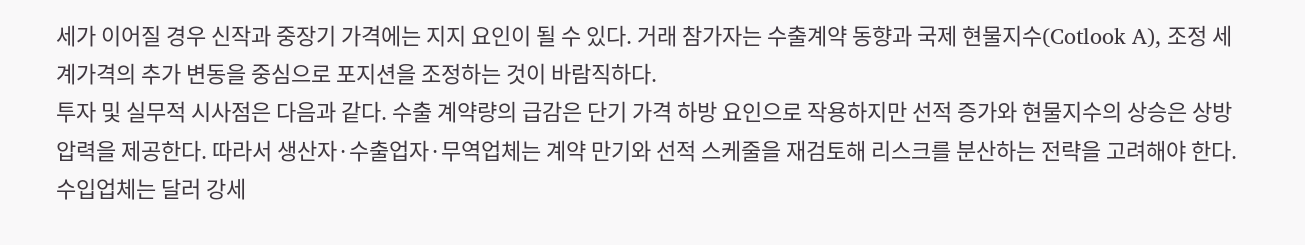세가 이어질 경우 신작과 중장기 가격에는 지지 요인이 될 수 있다. 거래 참가자는 수출계약 동향과 국제 현물지수(Cotlook A), 조정 세계가격의 추가 변동을 중심으로 포지션을 조정하는 것이 바람직하다.
투자 및 실무적 시사점은 다음과 같다. 수출 계약량의 급감은 단기 가격 하방 요인으로 작용하지만 선적 증가와 현물지수의 상승은 상방 압력을 제공한다. 따라서 생산자·수출업자·무역업체는 계약 만기와 선적 스케줄을 재검토해 리스크를 분산하는 전략을 고려해야 한다. 수입업체는 달러 강세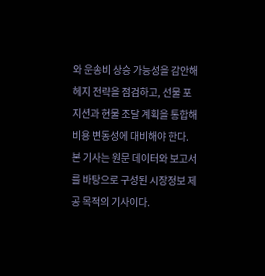와 운송비 상승 가능성을 감안해 헤지 전략을 점검하고, 선물 포지션과 현물 조달 계획을 통합해 비용 변동성에 대비해야 한다.
본 기사는 원문 데이터와 보고서를 바탕으로 구성된 시장정보 제공 목적의 기사이다.